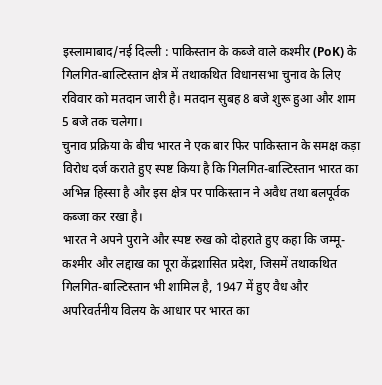इस्लामाबाद/नई दिल्ली : पाकिस्तान के कब्जे वाले कश्मीर (PoK) के गिलगित-बाल्टिस्तान क्षेत्र में तथाकथित विधानसभा चुनाव के लिए रविवार को मतदान जारी है। मतदान सुबह 8 बजे शुरू हुआ और शाम 5 बजे तक चलेगा।
चुनाव प्रक्रिया के बीच भारत ने एक बार फिर पाकिस्तान के समक्ष कड़ा विरोध दर्ज कराते हुए स्पष्ट किया है कि गिलगित-बाल्टिस्तान भारत का अभिन्न हिस्सा है और इस क्षेत्र पर पाकिस्तान ने अवैध तथा बलपूर्वक कब्जा कर रखा है।
भारत ने अपने पुराने और स्पष्ट रुख को दोहराते हुए कहा कि जम्मू-कश्मीर और लद्दाख का पूरा केंद्रशासित प्रदेश, जिसमें तथाकथित गिलगित-बाल्टिस्तान भी शामिल है, 1947 में हुए वैध और अपरिवर्तनीय विलय के आधार पर भारत का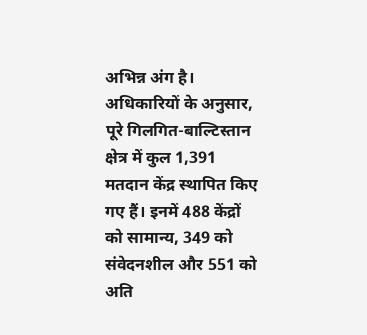अभिन्न अंग है।
अधिकारियों के अनुसार, पूरे गिलगित-बाल्टिस्तान क्षेत्र में कुल 1,391 मतदान केंद्र स्थापित किए गए हैं। इनमें 488 केंद्रों को सामान्य, 349 को संवेदनशील और 551 को अति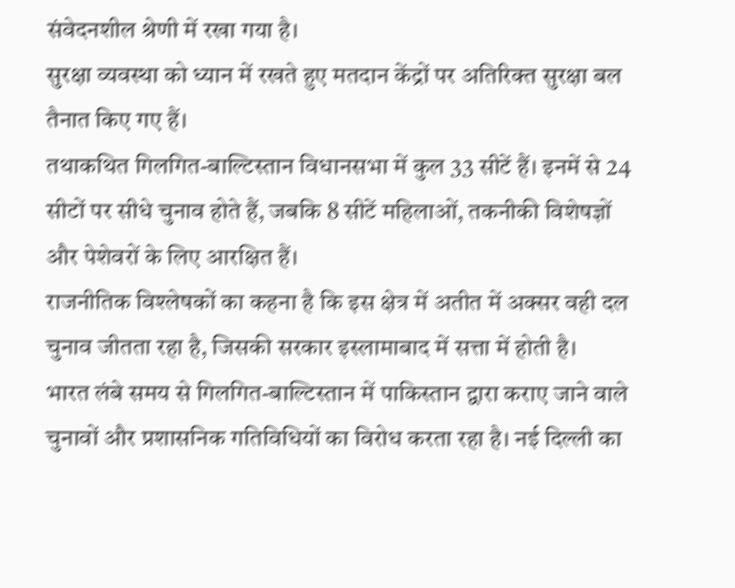संवेदनशील श्रेणी में रखा गया है।
सुरक्षा व्यवस्था को ध्यान में रखते हुए मतदान केंद्रों पर अतिरिक्त सुरक्षा बल तैनात किए गए हैं।
तथाकथित गिलगित-बाल्टिस्तान विधानसभा में कुल 33 सीटें हैं। इनमें से 24 सीटों पर सीधे चुनाव होते हैं, जबकि 8 सीटें महिलाओं, तकनीकी विशेषज्ञों और पेशेवरों के लिए आरक्षित हैं।
राजनीतिक विश्लेषकों का कहना है कि इस क्षेत्र में अतीत में अक्सर वही दल चुनाव जीतता रहा है, जिसकी सरकार इस्लामाबाद में सत्ता में होती है।
भारत लंबे समय से गिलगित-बाल्टिस्तान में पाकिस्तान द्वारा कराए जाने वाले चुनावों और प्रशासनिक गतिविधियों का विरोध करता रहा है। नई दिल्ली का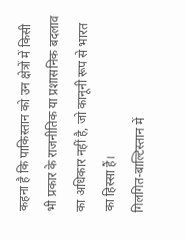कहना है कि पाकिस्तान को उन क्षेत्रों में किसी भी प्रकार के राजनीतिक या प्रशासनिक बदलाव का अधिकार नहीं है, जो कानूनी रूप से भारत का हिस्सा हैं।
गिलगित-बाल्टिस्तान में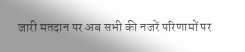जारी मतदान पर अब सभी की नजरें परिणामों पर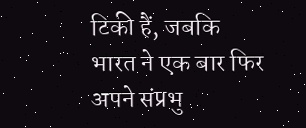टिकी हैं, जबकि भारत ने एक बार फिर अपने संप्रभु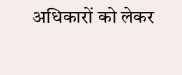अधिकारों को लेकर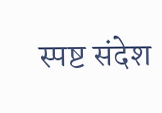स्पष्ट संदेश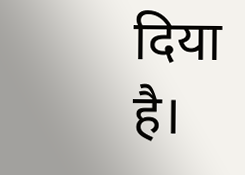दिया है।